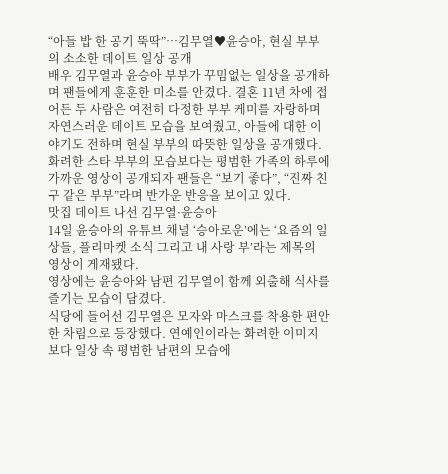“아들 밥 한 공기 뚝딱”…김무열♥윤승아, 현실 부부의 소소한 데이트 일상 공개
배우 김무열과 윤승아 부부가 꾸밈없는 일상을 공개하며 팬들에게 훈훈한 미소를 안겼다. 결혼 11년 차에 접어든 두 사람은 여전히 다정한 부부 케미를 자랑하며 자연스러운 데이트 모습을 보여줬고, 아들에 대한 이야기도 전하며 현실 부부의 따뜻한 일상을 공개했다.
화려한 스타 부부의 모습보다는 평범한 가족의 하루에 가까운 영상이 공개되자 팬들은 “보기 좋다”, “진짜 친구 같은 부부”라며 반가운 반응을 보이고 있다.
맛집 데이트 나선 김무열·윤승아
14일 윤승아의 유튜브 채널 ‘승아로운’에는 ‘요즘의 일상들, 플리마켓 소식 그리고 내 사랑 부’라는 제목의 영상이 게재됐다.
영상에는 윤승아와 남편 김무열이 함께 외출해 식사를 즐기는 모습이 담겼다.
식당에 들어선 김무열은 모자와 마스크를 착용한 편안한 차림으로 등장했다. 연예인이라는 화려한 이미지보다 일상 속 평범한 남편의 모습에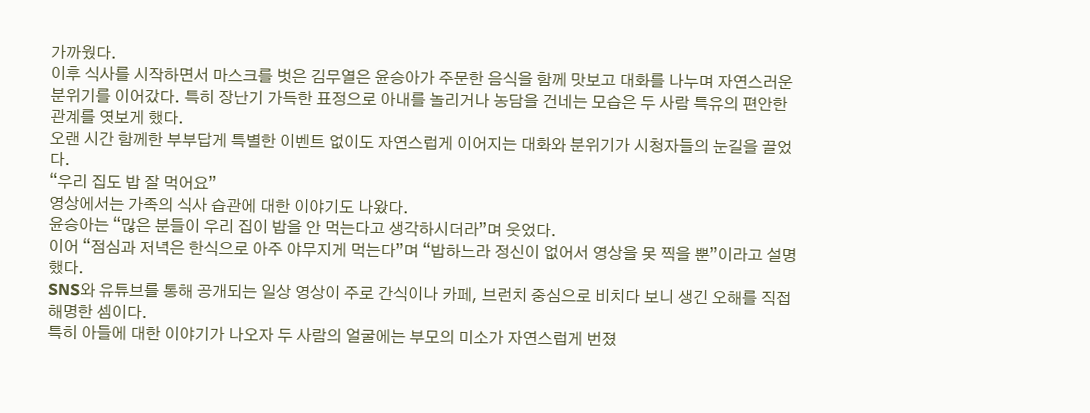가까웠다.
이후 식사를 시작하면서 마스크를 벗은 김무열은 윤승아가 주문한 음식을 함께 맛보고 대화를 나누며 자연스러운 분위기를 이어갔다. 특히 장난기 가득한 표정으로 아내를 놀리거나 농담을 건네는 모습은 두 사람 특유의 편안한 관계를 엿보게 했다.
오랜 시간 함께한 부부답게 특별한 이벤트 없이도 자연스럽게 이어지는 대화와 분위기가 시청자들의 눈길을 끌었다.
“우리 집도 밥 잘 먹어요”
영상에서는 가족의 식사 습관에 대한 이야기도 나왔다.
윤승아는 “많은 분들이 우리 집이 밥을 안 먹는다고 생각하시더라”며 웃었다.
이어 “점심과 저녁은 한식으로 아주 야무지게 먹는다”며 “밥하느라 정신이 없어서 영상을 못 찍을 뿐”이라고 설명했다.
SNS와 유튜브를 통해 공개되는 일상 영상이 주로 간식이나 카페, 브런치 중심으로 비치다 보니 생긴 오해를 직접 해명한 셈이다.
특히 아들에 대한 이야기가 나오자 두 사람의 얼굴에는 부모의 미소가 자연스럽게 번졌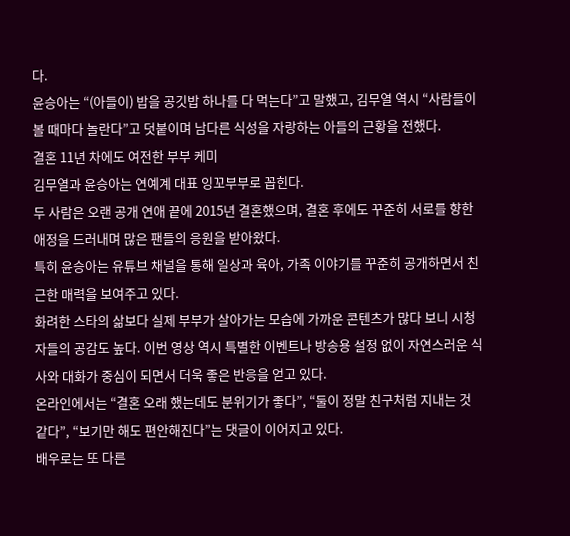다.
윤승아는 “(아들이) 밥을 공깃밥 하나를 다 먹는다”고 말했고, 김무열 역시 “사람들이 볼 때마다 놀란다”고 덧붙이며 남다른 식성을 자랑하는 아들의 근황을 전했다.
결혼 11년 차에도 여전한 부부 케미
김무열과 윤승아는 연예계 대표 잉꼬부부로 꼽힌다.
두 사람은 오랜 공개 연애 끝에 2015년 결혼했으며, 결혼 후에도 꾸준히 서로를 향한 애정을 드러내며 많은 팬들의 응원을 받아왔다.
특히 윤승아는 유튜브 채널을 통해 일상과 육아, 가족 이야기를 꾸준히 공개하면서 친근한 매력을 보여주고 있다.
화려한 스타의 삶보다 실제 부부가 살아가는 모습에 가까운 콘텐츠가 많다 보니 시청자들의 공감도 높다. 이번 영상 역시 특별한 이벤트나 방송용 설정 없이 자연스러운 식사와 대화가 중심이 되면서 더욱 좋은 반응을 얻고 있다.
온라인에서는 “결혼 오래 했는데도 분위기가 좋다”, “둘이 정말 친구처럼 지내는 것 같다”, “보기만 해도 편안해진다”는 댓글이 이어지고 있다.
배우로는 또 다른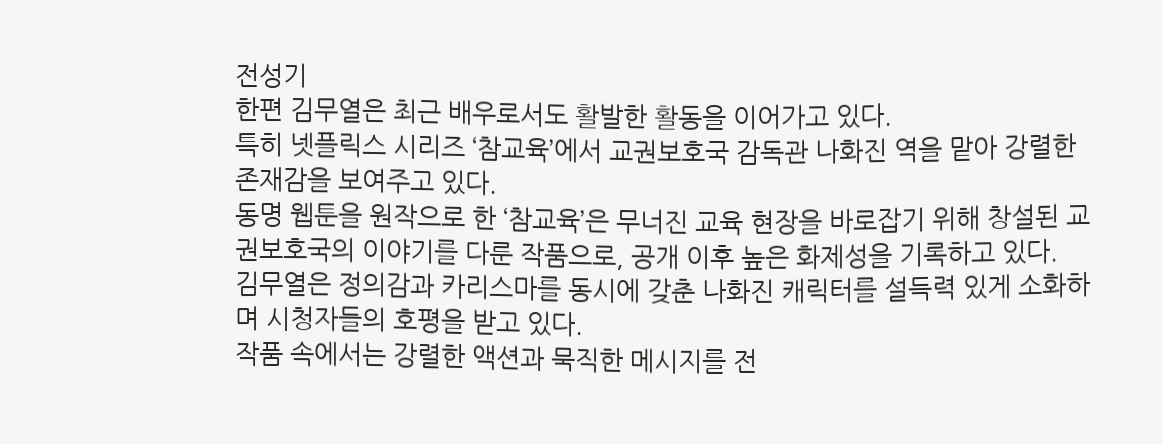전성기
한편 김무열은 최근 배우로서도 활발한 활동을 이어가고 있다.
특히 넷플릭스 시리즈 ‘참교육’에서 교권보호국 감독관 나화진 역을 맡아 강렬한 존재감을 보여주고 있다.
동명 웹툰을 원작으로 한 ‘참교육’은 무너진 교육 현장을 바로잡기 위해 창설된 교권보호국의 이야기를 다룬 작품으로, 공개 이후 높은 화제성을 기록하고 있다.
김무열은 정의감과 카리스마를 동시에 갖춘 나화진 캐릭터를 설득력 있게 소화하며 시청자들의 호평을 받고 있다.
작품 속에서는 강렬한 액션과 묵직한 메시지를 전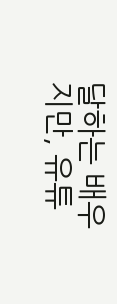달하는 배우지만, 유튜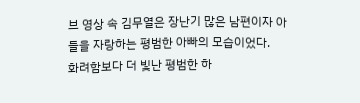브 영상 속 김무열은 장난기 많은 남편이자 아들을 자랑하는 평범한 아빠의 모습이었다.
화려함보다 더 빛난 평범한 하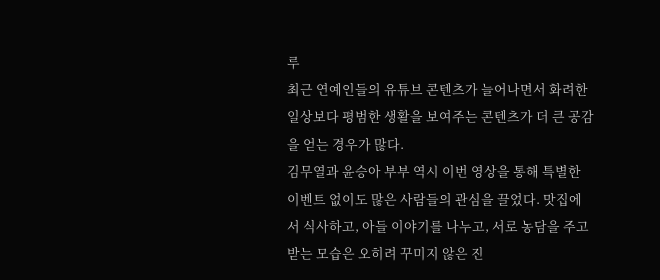루
최근 연예인들의 유튜브 콘텐츠가 늘어나면서 화려한 일상보다 평범한 생활을 보여주는 콘텐츠가 더 큰 공감을 얻는 경우가 많다.
김무열과 윤승아 부부 역시 이번 영상을 통해 특별한 이벤트 없이도 많은 사람들의 관심을 끌었다. 맛집에서 식사하고, 아들 이야기를 나누고, 서로 농담을 주고받는 모습은 오히려 꾸미지 않은 진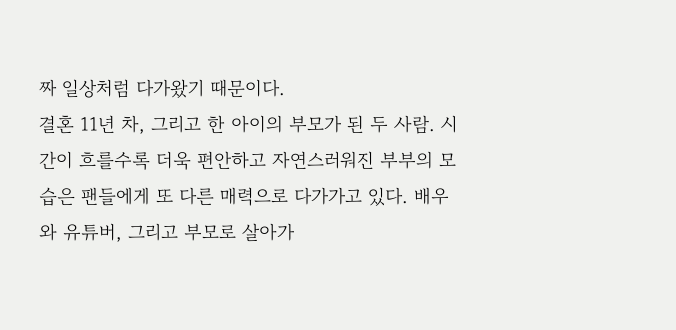짜 일상처럼 다가왔기 때문이다.
결혼 11년 차, 그리고 한 아이의 부모가 된 두 사람. 시간이 흐를수록 더욱 편안하고 자연스러워진 부부의 모습은 팬들에게 또 다른 매력으로 다가가고 있다. 배우와 유튜버, 그리고 부모로 살아가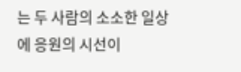는 두 사람의 소소한 일상에 응원의 시선이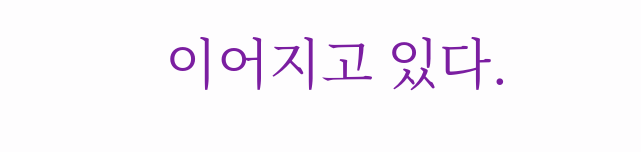이어지고 있다.